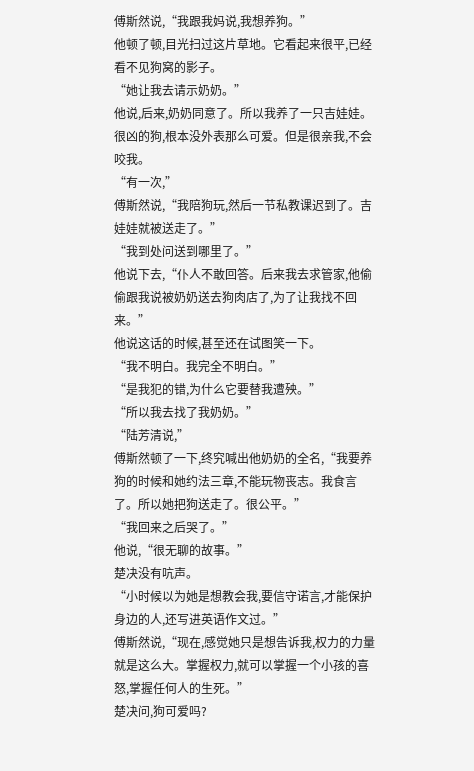傅斯然说,“我跟我妈说,我想养狗。”
他顿了顿,目光扫过这片草地。它看起来很平,已经看不见狗窝的影子。
“她让我去请示奶奶。”
他说,后来,奶奶同意了。所以我养了一只吉娃娃。很凶的狗,根本没外表那么可爱。但是很亲我,不会咬我。
“有一次,”
傅斯然说,“我陪狗玩,然后一节私教课迟到了。吉娃娃就被送走了。”
“我到处问送到哪里了。”
他说下去,“仆人不敢回答。后来我去求管家,他偷偷跟我说被奶奶送去狗肉店了,为了让我找不回来。”
他说这话的时候,甚至还在试图笑一下。
“我不明白。我完全不明白。”
“是我犯的错,为什么它要替我遭殃。”
“所以我去找了我奶奶。”
“陆芳清说,”
傅斯然顿了一下,终究喊出他奶奶的全名,“我要养狗的时候和她约法三章,不能玩物丧志。我食言了。所以她把狗送走了。很公平。”
“我回来之后哭了。”
他说,“很无聊的故事。”
楚决没有吭声。
“小时候以为她是想教会我,要信守诺言,才能保护身边的人,还写进英语作文过。”
傅斯然说,“现在,感觉她只是想告诉我,权力的力量就是这么大。掌握权力,就可以掌握一个小孩的喜怒,掌握任何人的生死。”
楚决问,狗可爱吗?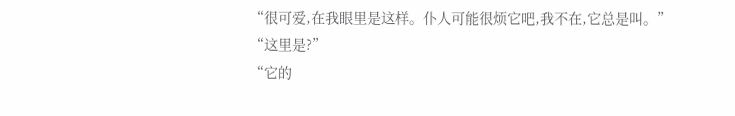“很可爱,在我眼里是这样。仆人可能很烦它吧,我不在,它总是叫。”
“这里是?”
“它的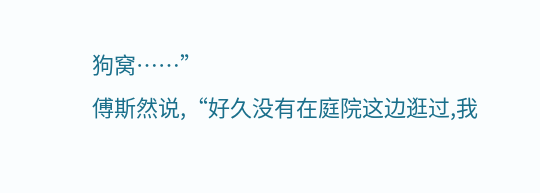狗窝……”
傅斯然说,“好久没有在庭院这边逛过,我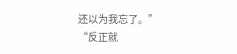还以为我忘了。”
“反正就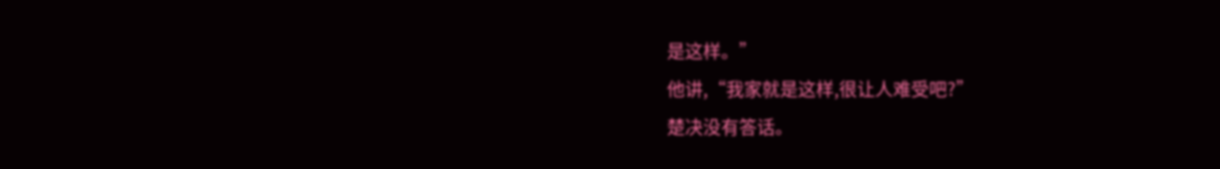是这样。”
他讲,“我家就是这样,很让人难受吧?”
楚决没有答话。